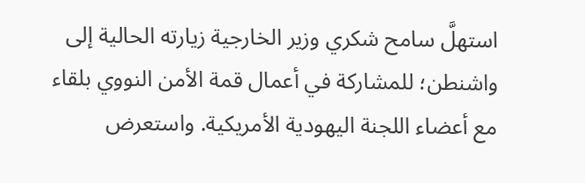استهلَّ سامح شكري وزير الخارجية زيارته الحالية إلى واشنطن؛ للمشاركة في أعمال قمة الأمن النووي بلقاء مع أعضاء اللجنة اليهودية الأمريكية. واستعرض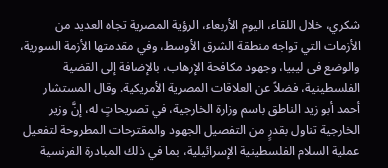شكري، خلال اللقاء، اليوم الأربعاء، الرؤية المصرية تجاه العديد من الأزمات التي تواجه منطقة الشرق الأوسط، وفي مقدمتها الأزمة السورية، والوضع فى ليبيا، وجهود مكافحة الإرهاب، بالإضافة إلى القضية الفلسطينية، فضلاً عن العلاقات المصرية الأمريكية. وقال المستشار أحمد أبو زيد الناطق باسم وزارة الخارجية، في تصريحاتٍ له، إنَّ وزير الخارجية تناول بقدرٍ من التفصيل الجهود والمقترحات المطروحة لتفعيل عملية السلام الفلسطينية الإسرائيلية، بما في ذلك المبادرة الفرنسية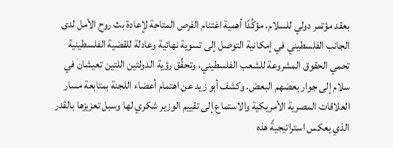بعقد مؤتمر دولي للسلام، مؤكِّدًا أهمية اغتنام الفرص المتاحة لإعادة بث روح الأمل لدى الجانب الفلسطيني في إمكانية التوصل إلى تسوية نهائية وعادلة للقضية الفلسطينية تحمي الحقوق المشروعة للشعب الفلسطيني، وتحقِّق رؤية الدولتين اللتين تعيشان في سلام إلى جوار بعضهم البعض. وكشف أبو زيد عن اهتمام أعضاء اللجنة بمتابعة مسار العلاقات المصرية الأمريكية والاستماع إلى تقييم الوزير شكري لها وسبل تعزيزها بالقدر الذي يعكس استراتيجيةً هذه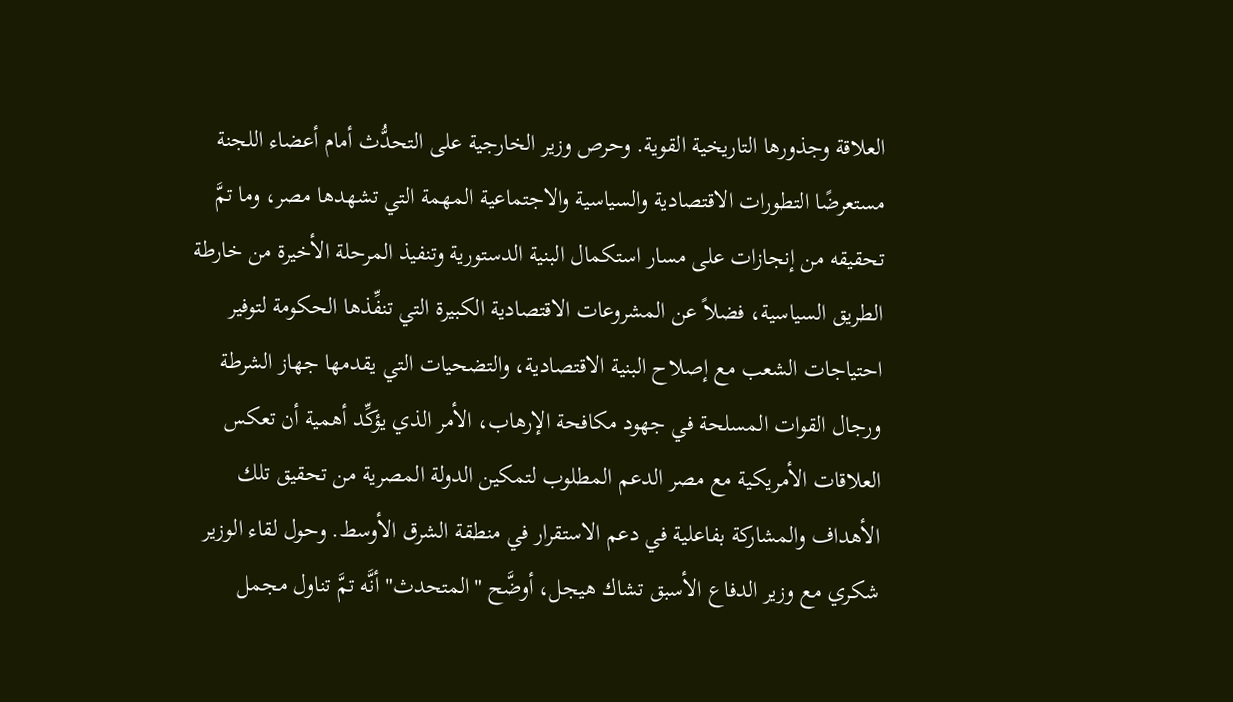العلاقة وجذورها التاريخية القوية. وحرص وزير الخارجية على التحدُّث أمام أعضاء اللجنة مستعرضًا التطورات الاقتصادية والسياسية والاجتماعية المهمة التي تشهدها مصر، وما تمَّ تحقيقه من إنجازات على مسار استكمال البنية الدستورية وتنفيذ المرحلة الأخيرة من خارطة الطريق السياسية، فضلاً عن المشروعات الاقتصادية الكبيرة التي تنفِّذها الحكومة لتوفير احتياجات الشعب مع إصلاح البنية الاقتصادية، والتضحيات التي يقدمها جهاز الشرطة ورجال القوات المسلحة في جهود مكافحة الإرهاب، الأمر الذي يؤكِّد أهمية أن تعكس العلاقات الأمريكية مع مصر الدعم المطلوب لتمكين الدولة المصرية من تحقيق تلك الأهداف والمشاركة بفاعلية في دعم الاستقرار في منطقة الشرق الأوسط. وحول لقاء الوزير شكري مع وزير الدفاع الأسبق تشاك هيجل، أوضَّح "المتحدث" أنَّه تمَّ تناول مجمل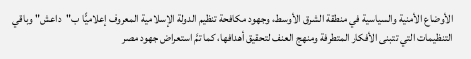الأوضاع الأمنية والسياسية في منطقة الشرق الأوسط، وجهود مكافحة تنظيم الدولة الإسلامية المعروف إعلاميًّا ب"داعش" وباقي التنظيمات التي تتبنى الأفكار المتطرفة ومنهج العنف لتحقيق أهدافها، كما تمَّ استعراض جهود مصر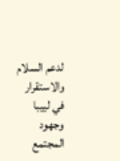لدعم السلام والاستقرار في لييبا وجهود المجتمع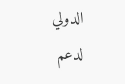الدولي لدعم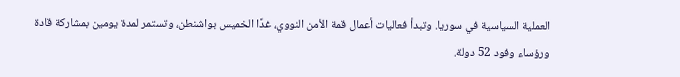العملية السياسية في سوريا. وتبدأ فعاليات أعمال قمة الأمن النووي، غدًا الخميس بواشنطن، وتستمر لمدة يومين بمشاركة قادة ورؤساء وفود 52 دولة.